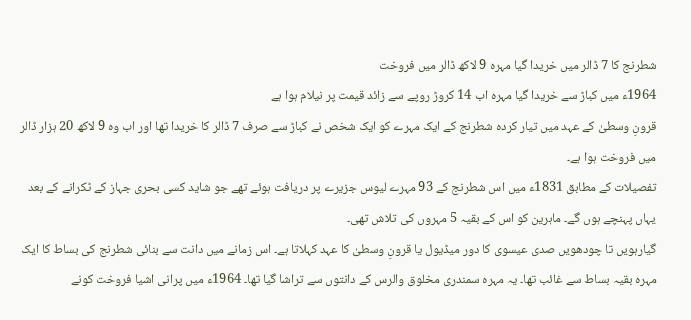شطرنج کا 7 ڈالر میں خریدا گیا مہرہ 9 لاکھ ڈالر میں فروخت
1964ء میں کباڑ سے خریدا گیا مہرہ اب 14 کروڑ روپے سے زائد قیمت پر نیلام ہوا ہے
قرونِ وسطیٰ کے عہد میں تیار کردہ شطرنج کے ایک مہرے کو ایک شخص نے کباڑ سے صرف 7 ڈالر کا خریدا تھا اور اب وہ 9 لاکھ 20 ہزار ڈالر میں فروخت ہوا ہے۔
تفصیلات کے مطابق 1831ء میں اس شطرنج کے 93 مہرے لیوس جزیرے پر دریافت ہوئے تھے جو شاید کسی بحری جہاز کے ٹکرانے کے بعد یہاں پہنچے ہوں گے۔ ماہرین کو اس کے بقیہ 5 مہروں کی تلاش تھی۔
گیارہویں تا چودھویں صدی عیسوی کا دور میڈیول یا قرونِ وسطیٰ کا عہد کہلاتا ہے۔ اس زمانے میں دانت سے بنائی شطرنج کی بساط کا ایک مہرہ بقیہ بساط سے غائب تھا۔ یہ مہرہ سمندری مخلوق والرس کے دانتوں سے تراشا گیا تھا۔ 1964ء میں پرانی اشیا فروخت کونے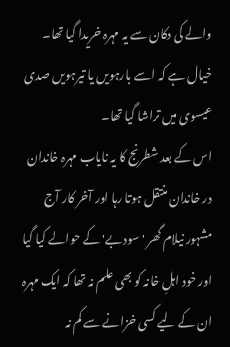والے کی دکان سے یہ مہرہ خریدا گیا تھا۔ خیال ہے کہ اسے بارہویں یا تیرہویں صدی عیسوی میں تراشا گیا تھا۔
اس کے بعد شطرنج کا یہ نایاب مہرہ خاندان در خاندان منتقل ہوتا رہا اور آخر کار آج مشہور نیلام گھر 'سودبے' کے حوالے کیا گیا اور خود اہلِ خانہ کو بھی علم نہ تھا کہ ایک مہرہ ان کے لیے کسی خزانے سے کم نہ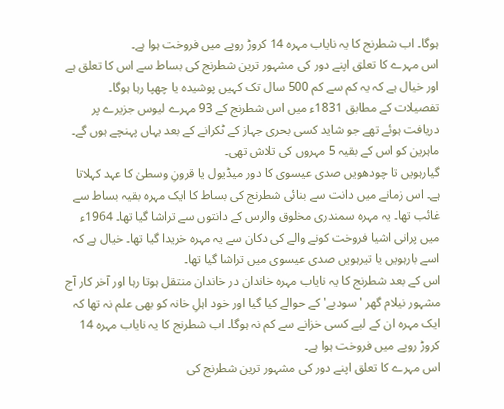ہوگا۔ اب شطرنج کا یہ نایاب مہرہ 14 کروڑ روپے میں فروخت ہوا ہے۔
اس مہرے کا تعلق اپنے دور کی مشہور ترین شطرنج کی بساط سے اس کا تعلق ہے اور خیال ہے کہ یہ کم سے کم 500 سال تک کہیں پوشیدہ یا چھپا رہا ہوگا۔
تفصیلات کے مطابق 1831ء میں اس شطرنج کے 93 مہرے لیوس جزیرے پر دریافت ہوئے تھے جو شاید کسی بحری جہاز کے ٹکرانے کے بعد یہاں پہنچے ہوں گے۔ ماہرین کو اس کے بقیہ 5 مہروں کی تلاش تھی۔
گیارہویں تا چودھویں صدی عیسوی کا دور میڈیول یا قرونِ وسطیٰ کا عہد کہلاتا ہے۔ اس زمانے میں دانت سے بنائی شطرنج کی بساط کا ایک مہرہ بقیہ بساط سے غائب تھا۔ یہ مہرہ سمندری مخلوق والرس کے دانتوں سے تراشا گیا تھا۔ 1964ء میں پرانی اشیا فروخت کونے والے کی دکان سے یہ مہرہ خریدا گیا تھا۔ خیال ہے کہ اسے بارہویں یا تیرہویں صدی عیسوی میں تراشا گیا تھا۔
اس کے بعد شطرنج کا یہ نایاب مہرہ خاندان در خاندان منتقل ہوتا رہا اور آخر کار آج مشہور نیلام گھر 'سودبے' کے حوالے کیا گیا اور خود اہلِ خانہ کو بھی علم نہ تھا کہ ایک مہرہ ان کے لیے کسی خزانے سے کم نہ ہوگا۔ اب شطرنج کا یہ نایاب مہرہ 14 کروڑ روپے میں فروخت ہوا ہے۔
اس مہرے کا تعلق اپنے دور کی مشہور ترین شطرنج کی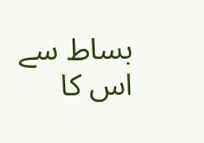بساط سے اس کا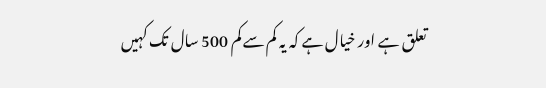تعلق ہے اور خیال ہے کہ یہ کم سے کم 500 سال تک کہیں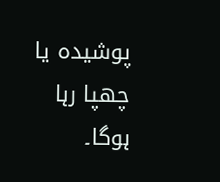پوشیدہ یا چھپا رہا ہوگا۔